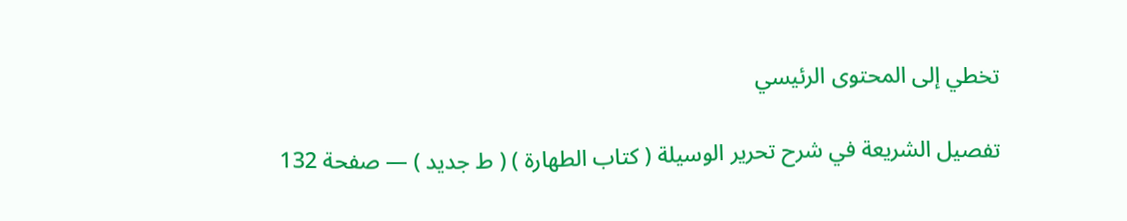تخطي إلى المحتوى الرئيسي

تفصيل الشريعة في شرح تحرير الوسيلة ( كتاب الطهارة ) ( ط جديد ) — صفحة 132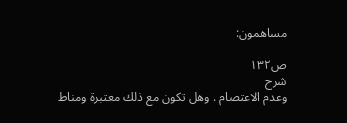مساهمون:

ص١٣٢
شرح
وعدم الاعتصام . وهل تكون مع ذلك معتبرة ومناط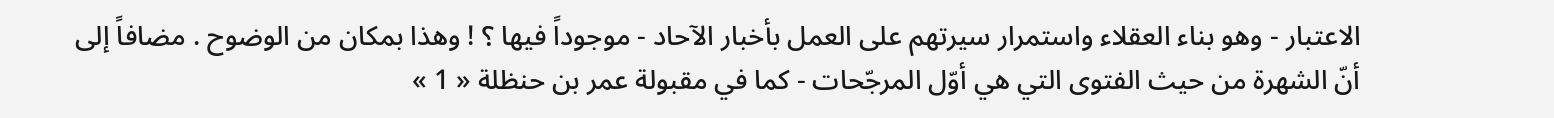الاعتبار - وهو بناء العقلاء واستمرار سيرتهم على العمل بأخبار الآحاد - موجوداً فيها ؟ ! وهذا بمكان من الوضوح . مضافاً إلى أنّ الشهرة من حيث الفتوى التي هي أوّل المرجّحات - كما في مقبولة عمر بن حنظلة « 1 »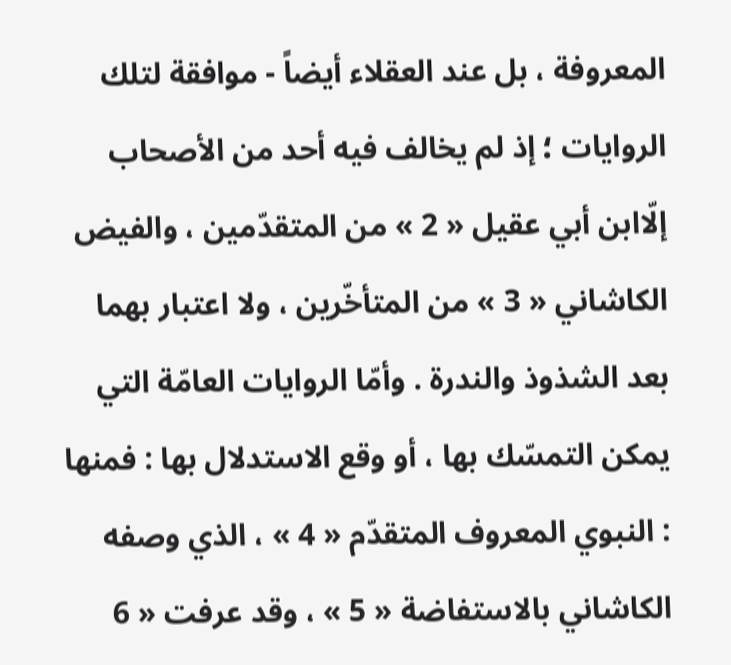المعروفة ، بل عند العقلاء أيضاً - موافقة لتلك الروايات ؛ إذ لم يخالف فيه أحد من الأصحاب إلّاابن أبي عقيل « 2 » من المتقدّمين ، والفيض الكاشاني « 3 » من المتأخّرين ، ولا اعتبار بهما بعد الشذوذ والندرة . وأمّا الروايات العامّة التي يمكن التمسّك بها ، أو وقع الاستدلال بها : فمنها : النبوي المعروف المتقدّم « 4 » ، الذي وصفه الكاشاني بالاستفاضة « 5 » ، وقد عرفت « 6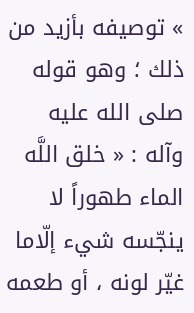» توصيفه بأزيد من ذلك ؛ وهو قوله صلى الله عليه وآله : « خلق اللَّه الماء طهوراً لا ينجّسه شيء إلّاما غيّر لونه ، أو طعمه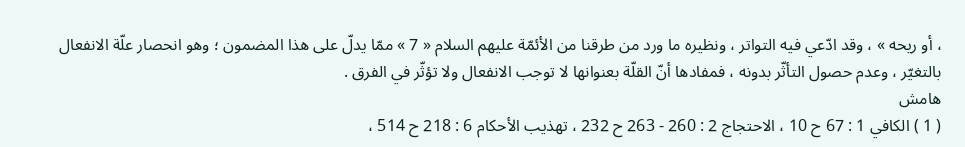، أو ريحه » ، وقد ادّعي فيه التواتر ، ونظيره ما ورد من طرقنا من الأئمّة عليهم السلام « 7 » ممّا يدلّ على هذا المضمون ؛ وهو انحصار علّة الانفعال بالتغيّر ، وعدم حصول التأثّر بدونه ، فمفادها أنّ القلّة بعنوانها لا توجب الانفعال ولا تؤثّر في الفرق .
هامش
( 1 ) الكافي 1 : 67 ح 10 ، الاحتجاج 2 : 260 - 263 ح 232 ، تهذيب الأحكام 6 : 218 ح 514 ،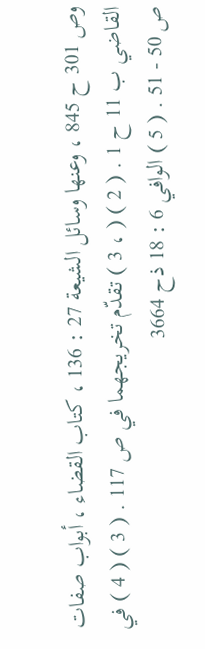وص 301 ح 845 ، وعنها وسائل الشيعة 27 : 136 ، كتاب القضاء ، أبواب صفات القاضي ب 11 ح 1 . ( 2 ) ( ، 3 ) تقدّم تخريجهما في ص 117 . ( 3 ) ( 4 ) في ص 50 - 51 . ( 5 ) الوافي 6 : 18 ذح 3664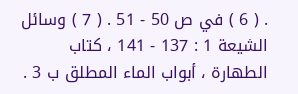. ( 6 ) في ص 50 - 51 . ( 7 ) وسائل الشيعة 1 : 137 - 141 ، كتاب الطهارة ، أبواب الماء المطلق ب 3 .